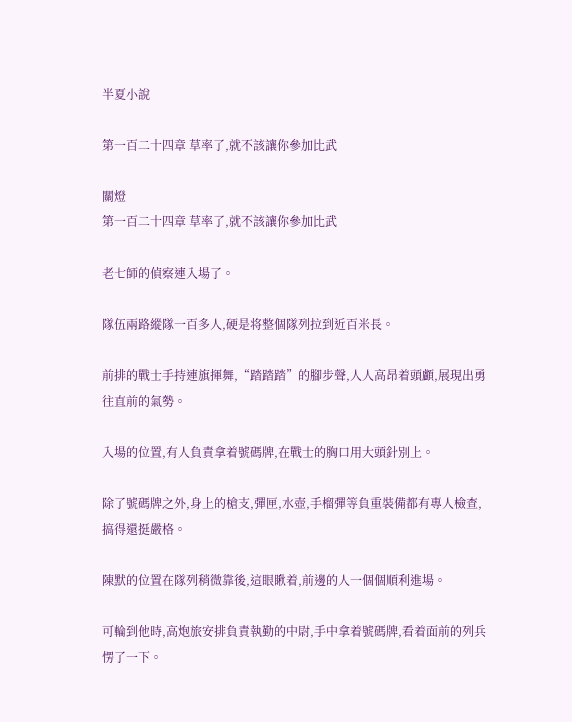半夏小說

第一百二十四章 草率了,就不該讓你參加比武

關燈
第一百二十四章 草率了,就不該讓你參加比武

老七師的偵察連入場了。

隊伍兩路縱隊一百多人,硬是将整個隊列拉到近百米長。

前排的戰士手持連旗揮舞,“踏踏踏”的腳步聲,人人高昂着頭顱,展現出勇往直前的氣勢。

入場的位置,有人負責拿着號碼牌,在戰士的胸口用大頭針別上。

除了號碼牌之外,身上的槍支,彈匣,水壺,手榴彈等負重裝備都有專人檢查,搞得還挺嚴格。

陳默的位置在隊列稍微靠後,這眼瞅着,前邊的人一個個順利進場。

可輪到他時,高炮旅安排負責執勤的中尉,手中拿着號碼牌,看着面前的列兵愣了一下。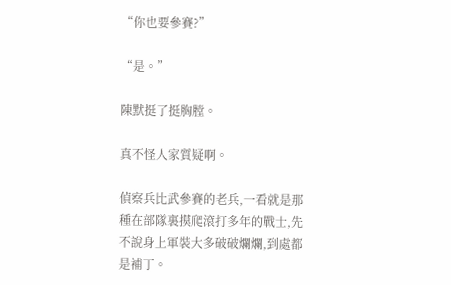“你也要參賽?”

“是。”

陳默挺了挺胸膛。

真不怪人家質疑啊。

偵察兵比武參賽的老兵,一看就是那種在部隊裏摸爬滾打多年的戰士,先不說身上軍裝大多破破爛爛,到處都是補丁。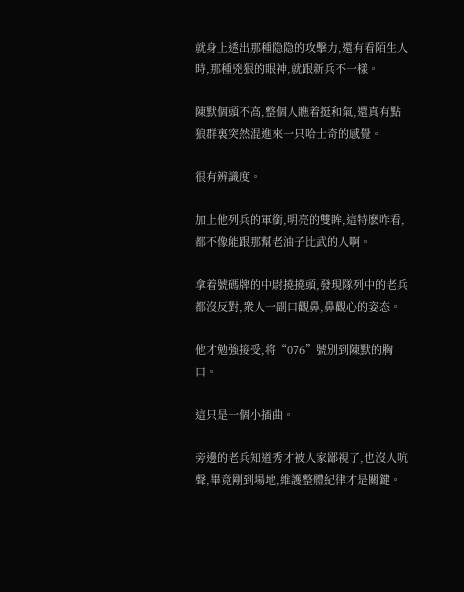就身上透出那種隐隐的攻擊力,還有看陌生人時,那種兇狠的眼神,就跟新兵不一樣。

陳默個頭不高,整個人瞧着挺和氣,還真有點狼群裏突然混進來一只哈士奇的感覺。

很有辨識度。

加上他列兵的軍銜,明亮的雙眸,這特麽咋看,都不像能跟那幫老油子比武的人啊。

拿着號碼牌的中尉撓撓頭,發現隊列中的老兵都沒反對,衆人一副口觀鼻,鼻觀心的姿态。

他才勉強接受,将“076”號別到陳默的胸口。

這只是一個小插曲。

旁邊的老兵知道秀才被人家鄙視了,也沒人吭聲,畢竟剛到場地,維護整體紀律才是關鍵。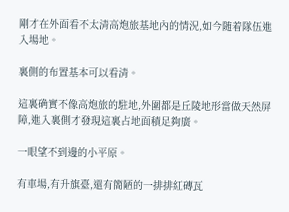剛才在外面看不太清高炮旅基地內的情況,如今随着隊伍進入場地。

裏側的布置基本可以看清。

這裏确實不像高炮旅的駐地,外圍都是丘陵地形當做天然屏障,進入裏側才發現這裏占地面積足夠廣。

一眼望不到邊的小平原。

有車場,有升旗臺,還有簡陋的一排排紅磚瓦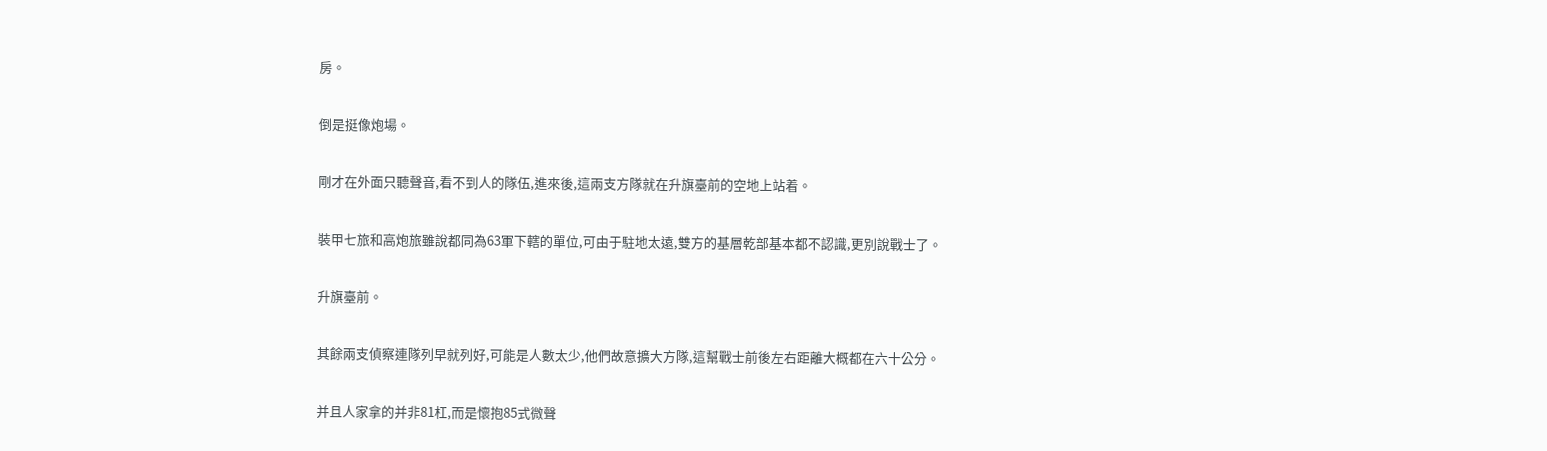房。

倒是挺像炮場。

剛才在外面只聽聲音,看不到人的隊伍,進來後,這兩支方隊就在升旗臺前的空地上站着。

裝甲七旅和高炮旅雖說都同為63軍下轄的單位,可由于駐地太遠,雙方的基層乾部基本都不認識,更別說戰士了。

升旗臺前。

其餘兩支偵察連隊列早就列好,可能是人數太少,他們故意擴大方隊,這幫戰士前後左右距離大概都在六十公分。

并且人家拿的并非81杠,而是懷抱85式微聲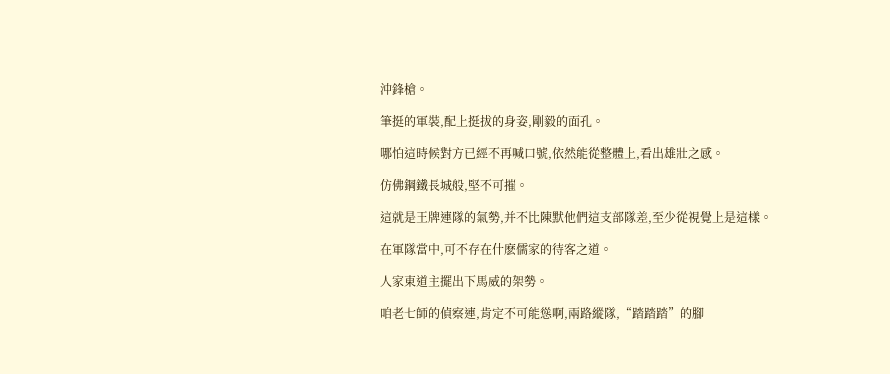沖鋒槍。

筆挺的軍裝,配上挺拔的身姿,剛毅的面孔。

哪怕這時候對方已經不再喊口號,依然能從整體上,看出雄壯之感。

仿佛鋼鐵長城般,堅不可摧。

這就是王牌連隊的氣勢,并不比陳默他們這支部隊差,至少從視覺上是這樣。

在軍隊當中,可不存在什麽儒家的待客之道。

人家東道主擺出下馬威的架勢。

咱老七師的偵察連,肯定不可能慫啊,兩路縱隊,“踏踏踏”的腳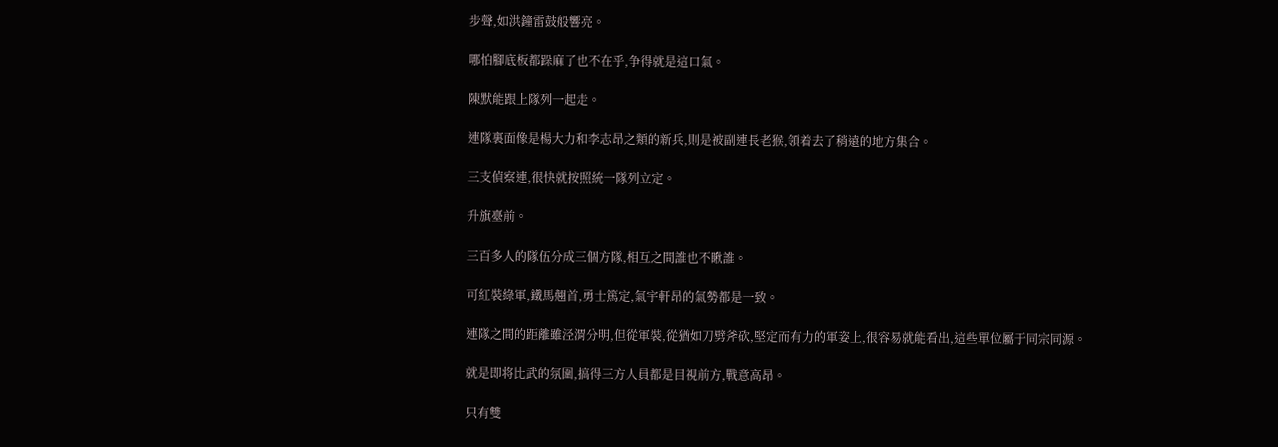步聲,如洪鐘雷鼓般響亮。

哪怕腳底板都跺麻了也不在乎,争得就是這口氣。

陳默能跟上隊列一起走。

連隊裏面像是楊大力和李志昂之類的新兵,則是被副連長老猴,領着去了稍遠的地方集合。

三支偵察連,很快就按照統一隊列立定。

升旗臺前。

三百多人的隊伍分成三個方隊,相互之間誰也不瞅誰。

可紅裝綠軍,鐵馬翹首,勇士篤定,氣宇軒昂的氣勢都是一致。

連隊之間的距離雖泾渭分明,但從軍裝,從猶如刀劈斧砍,堅定而有力的軍姿上,很容易就能看出,這些單位屬于同宗同源。

就是即将比武的氛圍,搞得三方人員都是目視前方,戰意高昂。

只有雙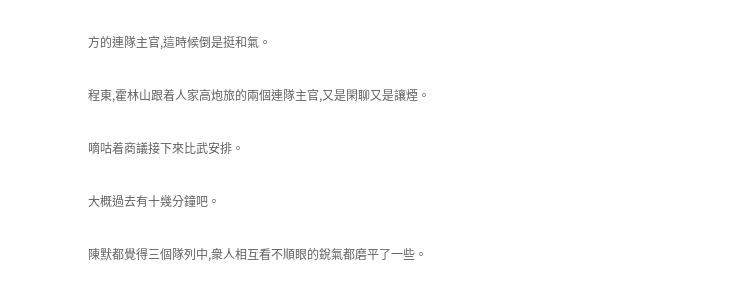方的連隊主官,這時候倒是挺和氣。

程東,霍林山跟着人家高炮旅的兩個連隊主官,又是閑聊又是讓煙。

嘀咕着商議接下來比武安排。

大概過去有十幾分鐘吧。

陳默都覺得三個隊列中,衆人相互看不順眼的銳氣都磨平了一些。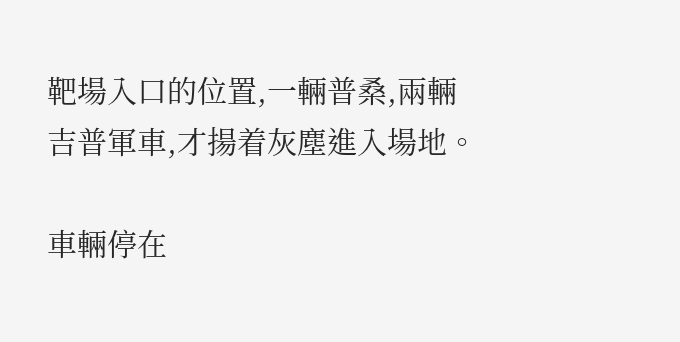靶場入口的位置,一輛普桑,兩輛吉普軍車,才揚着灰塵進入場地。

車輛停在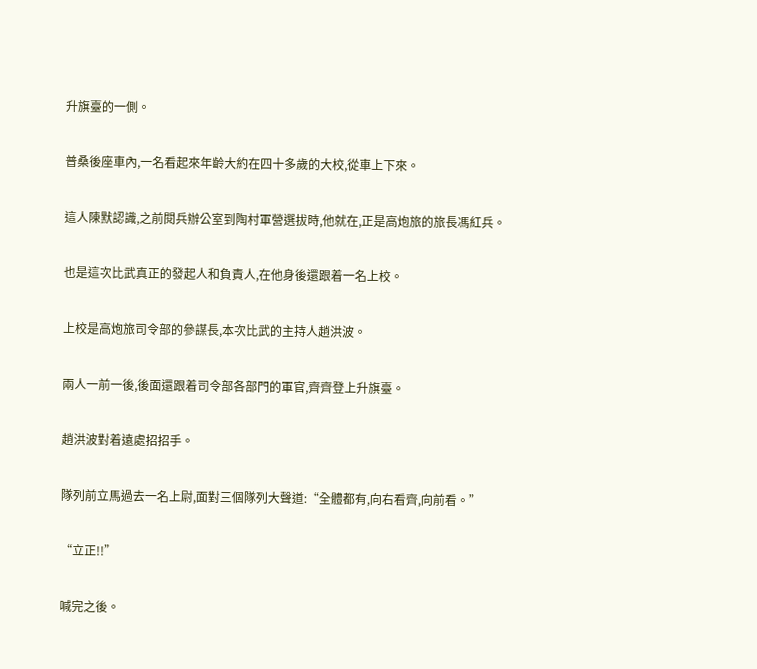升旗臺的一側。

普桑後座車內,一名看起來年齡大約在四十多歲的大校,從車上下來。

這人陳默認識,之前閱兵辦公室到陶村軍營選拔時,他就在,正是高炮旅的旅長馮紅兵。

也是這次比武真正的發起人和負責人,在他身後還跟着一名上校。

上校是高炮旅司令部的參謀長,本次比武的主持人趙洪波。

兩人一前一後,後面還跟着司令部各部門的軍官,齊齊登上升旗臺。

趙洪波對着遠處招招手。

隊列前立馬過去一名上尉,面對三個隊列大聲道:“全體都有,向右看齊,向前看。”

“立正!!”

喊完之後。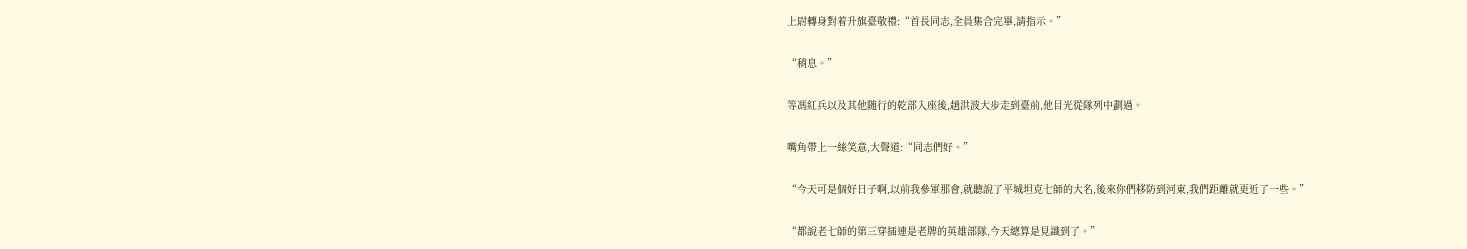上尉轉身對着升旗臺敬禮:“首長同志,全員集合完畢,請指示。”

“稍息。”

等馮紅兵以及其他随行的乾部入座後,趙洪波大步走到臺前,他目光從隊列中劃過。

嘴角帶上一絲笑意,大聲道:“同志們好。”

“今天可是個好日子啊,以前我參軍那會,就聽說了平城坦克七師的大名,後來你們移防到河東,我們距離就更近了一些。”

“都說老七師的第三穿插連是老牌的英雄部隊,今天總算是見識到了。”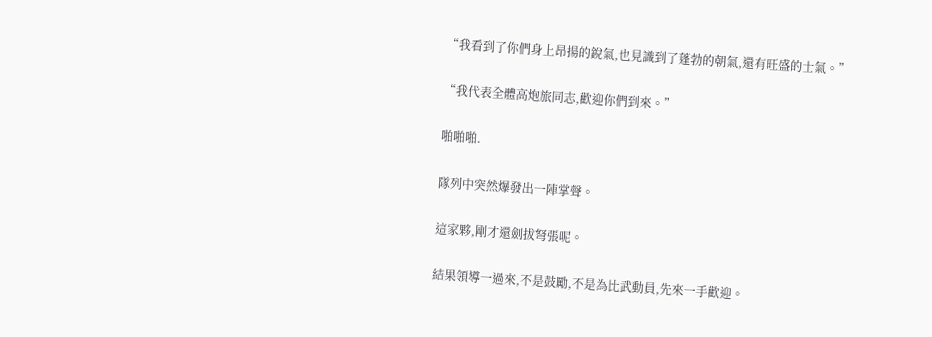“我看到了你們身上昂揚的銳氣,也見識到了蓬勃的朝氣,還有旺盛的士氣。”

“我代表全體高炮旅同志,歡迎你們到來。”

啪啪啪.

隊列中突然爆發出一陣掌聲。

這家夥,剛才還劍拔弩張呢。

結果領導一過來,不是鼓勵,不是為比武動員,先來一手歡迎。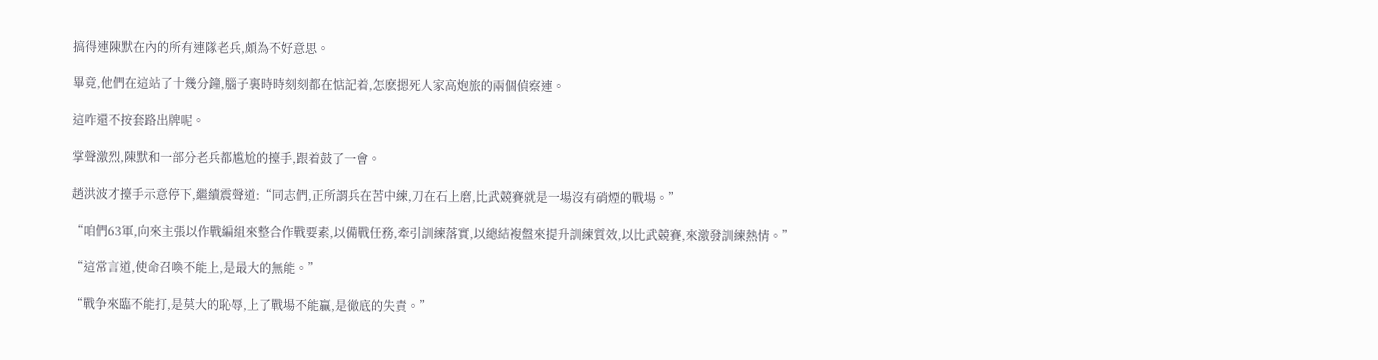搞得連陳默在內的所有連隊老兵,頗為不好意思。

畢竟,他們在這站了十幾分鐘,腦子裏時時刻刻都在惦記着,怎麽摁死人家高炮旅的兩個偵察連。

這咋還不按套路出牌呢。

掌聲激烈,陳默和一部分老兵都尴尬的擡手,跟着鼓了一會。

趙洪波才擡手示意停下,繼續震聲道:“同志們,正所謂兵在苦中練,刀在石上磨,比武競賽就是一場沒有硝煙的戰場。”

“咱們63軍,向來主張以作戰編組來整合作戰要素,以備戰任務,牽引訓練落實,以總結複盤來提升訓練質效,以比武競賽,來激發訓練熱情。”

“這常言道,使命召喚不能上,是最大的無能。”

“戰争來臨不能打,是莫大的恥辱,上了戰場不能贏,是徹底的失責。”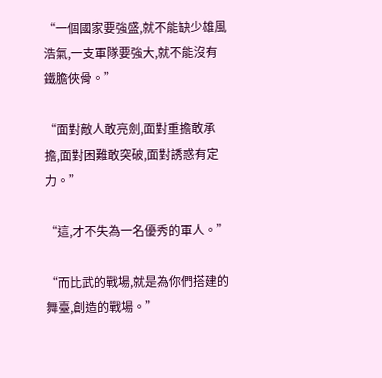“一個國家要強盛,就不能缺少雄風浩氣,一支軍隊要強大,就不能沒有鐵膽俠骨。”

“面對敵人敢亮劍,面對重擔敢承擔,面對困難敢突破,面對誘惑有定力。”

“這,才不失為一名優秀的軍人。”

“而比武的戰場,就是為你們搭建的舞臺,創造的戰場。”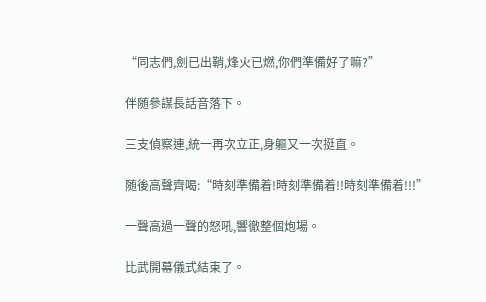“同志們,劍已出鞘,烽火已燃,你們準備好了嘛?”

伴随參謀長話音落下。

三支偵察連,統一再次立正,身軀又一次挺直。

随後高聲齊喝:“時刻準備着!時刻準備着!!時刻準備着!!!”

一聲高過一聲的怒吼,響徹整個炮場。

比武開幕儀式結束了。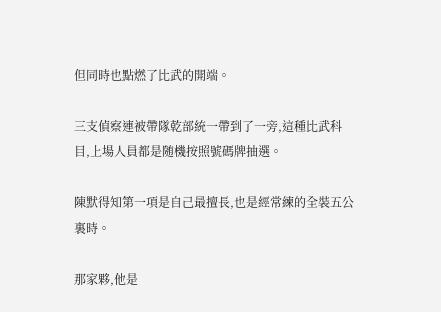但同時也點燃了比武的開端。

三支偵察連被帶隊乾部統一帶到了一旁,這種比武科目,上場人員都是随機按照號碼牌抽選。

陳默得知第一項是自己最擅長,也是經常練的全裝五公裏時。

那家夥,他是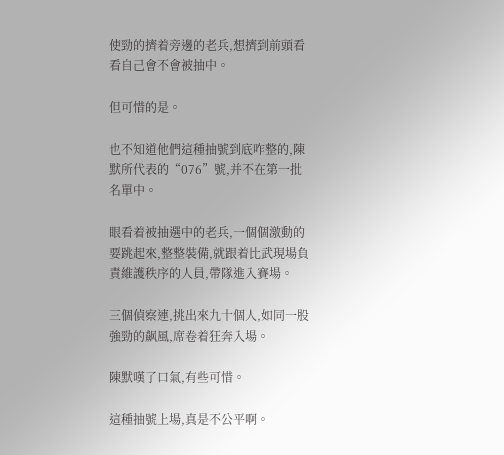使勁的擠着旁邊的老兵,想擠到前頭看看自己會不會被抽中。

但可惜的是。

也不知道他們這種抽號到底咋整的,陳默所代表的“076”號,并不在第一批名單中。

眼看着被抽選中的老兵,一個個激動的要跳起來,整整裝備,就跟着比武現場負責維護秩序的人員,帶隊進入賽場。

三個偵察連,挑出來九十個人,如同一股強勁的飙風,席卷着狂奔入場。

陳默嘆了口氣,有些可惜。

這種抽號上場,真是不公平啊。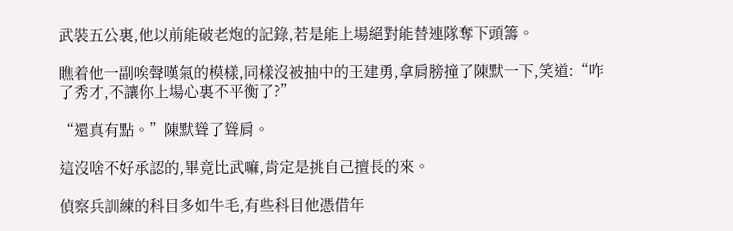武裝五公裏,他以前能破老炮的記錄,若是能上場絕對能替連隊奪下頭籌。

瞧着他一副唉聲嘆氣的模樣,同樣沒被抽中的王建勇,拿肩膀撞了陳默一下,笑道:“咋了秀才,不讓你上場心裏不平衡了?”

“還真有點。”陳默聳了聳肩。

這沒啥不好承認的,畢竟比武嘛,肯定是挑自己擅長的來。

偵察兵訓練的科目多如牛毛,有些科目他憑借年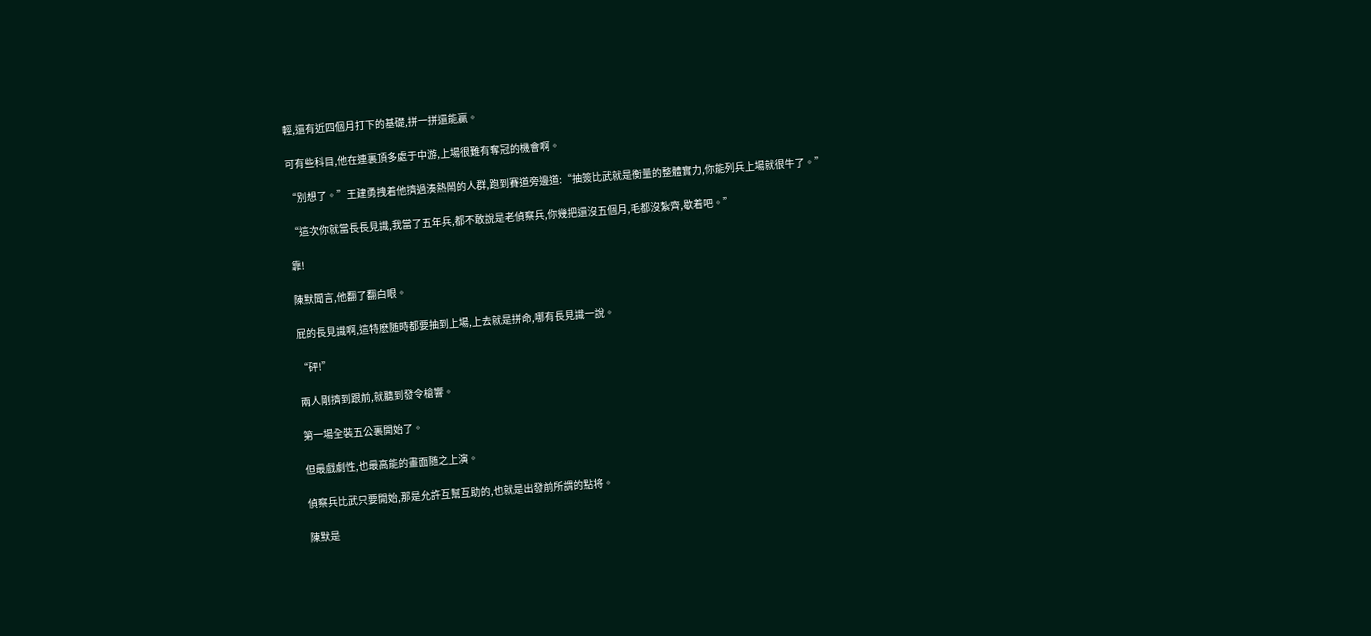輕,還有近四個月打下的基礎,拼一拼還能贏。

可有些科目,他在連裏頂多處于中游,上場很難有奪冠的機會啊。

“別想了。”王建勇拽着他擠過湊熱鬧的人群,跑到賽道旁邊道:“抽簽比武就是衡量的整體實力,你能列兵上場就很牛了。”

“這次你就當長長見識,我當了五年兵,都不敢說是老偵察兵,你幾把還沒五個月,毛都沒紮齊,歇着吧。”

靠!

陳默聞言,他翻了翻白眼。

屁的長見識啊,這特麽随時都要抽到上場,上去就是拼命,哪有長見識一說。

“砰!”

兩人剛擠到跟前,就聽到發令槍響。

第一場全裝五公裏開始了。

但最戲劇性,也最高能的畫面随之上演。

偵察兵比武只要開始,那是允許互幫互助的,也就是出發前所謂的點将。

陳默是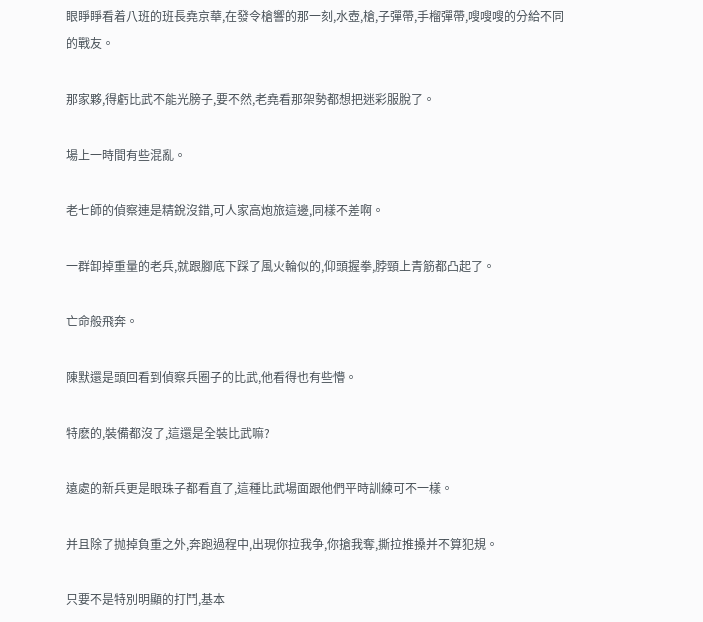眼睜睜看着八班的班長堯京華,在發令槍響的那一刻,水壺,槍,子彈帶,手榴彈帶,嗖嗖嗖的分給不同的戰友。

那家夥,得虧比武不能光膀子,要不然,老堯看那架勢都想把迷彩服脫了。

場上一時間有些混亂。

老七師的偵察連是精銳沒錯,可人家高炮旅這邊,同樣不差啊。

一群卸掉重量的老兵,就跟腳底下踩了風火輪似的,仰頭握拳,脖頸上青筋都凸起了。

亡命般飛奔。

陳默還是頭回看到偵察兵圈子的比武,他看得也有些懵。

特麽的,裝備都沒了,這還是全裝比武嘛?

遠處的新兵更是眼珠子都看直了,這種比武場面跟他們平時訓練可不一樣。

并且除了抛掉負重之外,奔跑過程中,出現你拉我争,你搶我奪,撕拉推搡并不算犯規。

只要不是特別明顯的打鬥,基本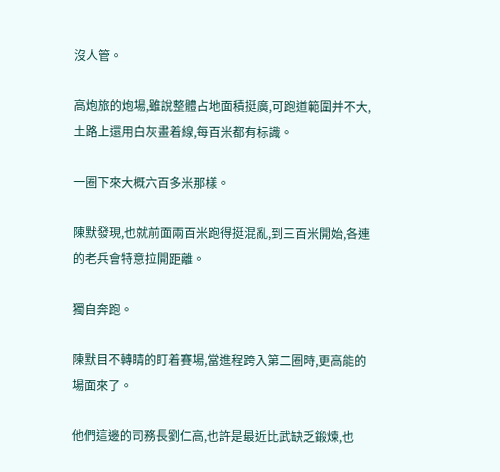沒人管。

高炮旅的炮場,雖說整體占地面積挺廣,可跑道範圍并不大,土路上還用白灰畫着線,每百米都有标識。

一圈下來大概六百多米那樣。

陳默發現,也就前面兩百米跑得挺混亂,到三百米開始,各連的老兵會特意拉開距離。

獨自奔跑。

陳默目不轉睛的盯着賽場,當進程跨入第二圈時,更高能的場面來了。

他們這邊的司務長劉仁高,也許是最近比武缺乏鍛煉,也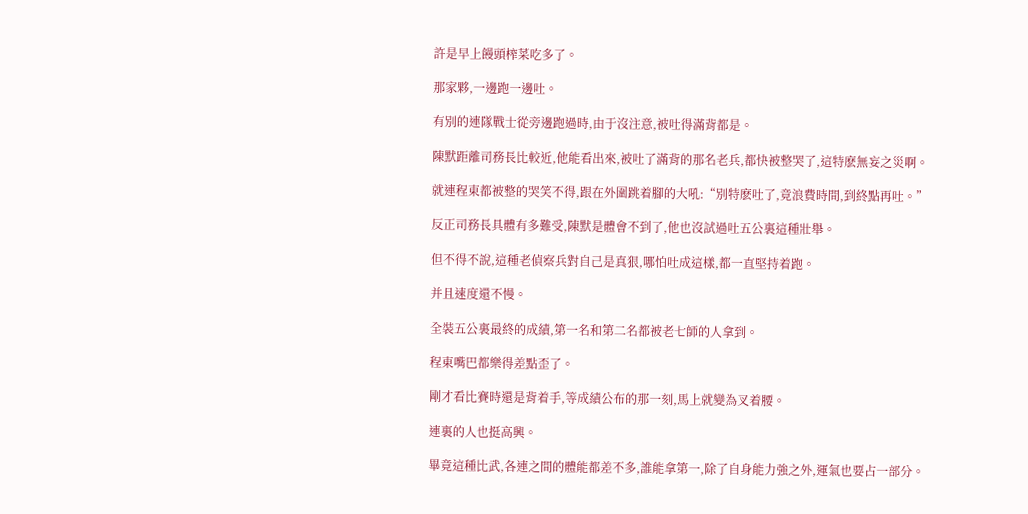許是早上饅頭榨菜吃多了。

那家夥,一邊跑一邊吐。

有別的連隊戰士從旁邊跑過時,由于沒注意,被吐得滿背都是。

陳默距離司務長比較近,他能看出來,被吐了滿背的那名老兵,都快被整哭了,這特麽無妄之災啊。

就連程東都被整的哭笑不得,跟在外圍跳着腳的大吼:“別特麽吐了,竟浪費時間,到終點再吐。”

反正司務長具體有多難受,陳默是體會不到了,他也沒試過吐五公裏這種壯舉。

但不得不說,這種老偵察兵對自己是真狠,哪怕吐成這樣,都一直堅持着跑。

并且速度還不慢。

全裝五公裏最終的成績,第一名和第二名都被老七師的人拿到。

程東嘴巴都樂得差點歪了。

剛才看比賽時還是背着手,等成績公布的那一刻,馬上就變為叉着腰。

連裏的人也挺高興。

畢竟這種比武,各連之間的體能都差不多,誰能拿第一,除了自身能力強之外,運氣也要占一部分。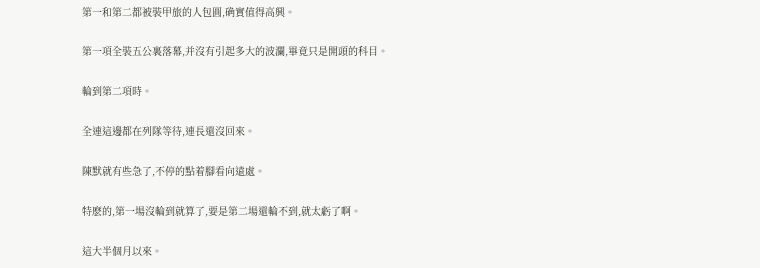第一和第二都被裝甲旅的人包圓,确實值得高興。

第一項全裝五公裏落幕,并沒有引起多大的波瀾,畢竟只是開頭的科目。

輪到第二項時。

全連這邊都在列隊等待,連長還沒回來。

陳默就有些急了,不停的點着腳看向遠處。

特麽的,第一場沒輪到就算了,要是第二場還輪不到,就太虧了啊。

這大半個月以來。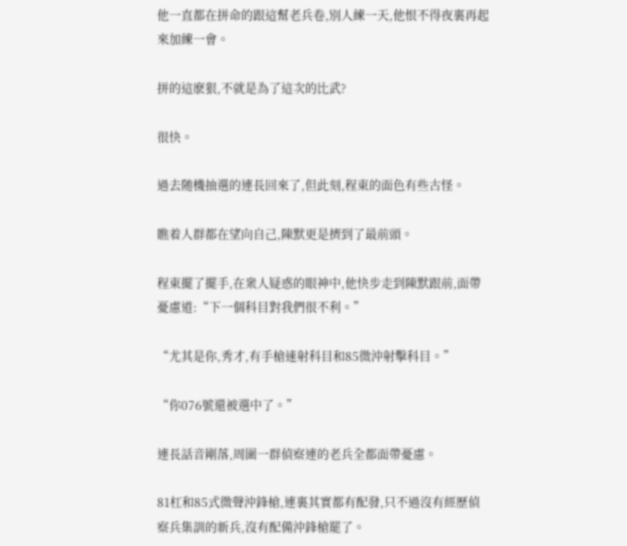他一直都在拼命的跟這幫老兵卷,別人練一天,他恨不得夜裏再起來加練一會。

拼的這麽狠,不就是為了這次的比武?

很快。

過去随機抽選的連長回來了,但此刻,程東的面色有些古怪。

瞧着人群都在望向自己,陳默更是擠到了最前頭。

程東擺了擺手,在衆人疑惑的眼神中,他快步走到陳默跟前,面帶憂慮道:“下一個科目對我們很不利。”

“尤其是你,秀才,有手槍速射科目和85微沖射擊科目。”

“你076號還被選中了。”

連長話音剛落,周圍一群偵察連的老兵全都面帶憂慮。

81杠和85式微聲沖鋒槍,連裏其實都有配發,只不過沒有經歷偵察兵集訓的新兵,沒有配備沖鋒槍罷了。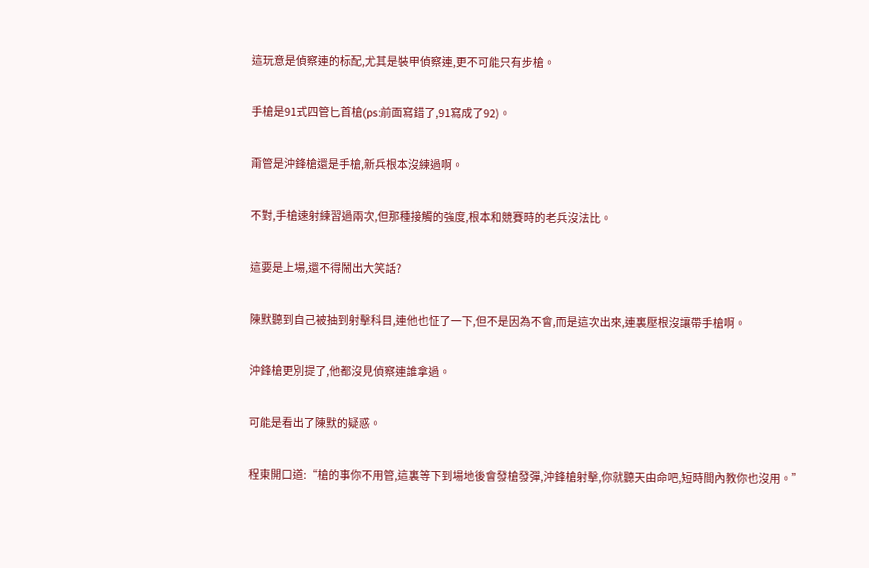這玩意是偵察連的标配,尤其是裝甲偵察連,更不可能只有步槍。

手槍是91式四管匕首槍(ps:前面寫錯了,91寫成了92)。

甭管是沖鋒槍還是手槍,新兵根本沒練過啊。

不對,手槍速射練習過兩次,但那種接觸的強度,根本和競賽時的老兵沒法比。

這要是上場,還不得鬧出大笑話?

陳默聽到自己被抽到射擊科目,連他也怔了一下,但不是因為不會,而是這次出來,連裏壓根沒讓帶手槍啊。

沖鋒槍更別提了,他都沒見偵察連誰拿過。

可能是看出了陳默的疑惑。

程東開口道:“槍的事你不用管,這裏等下到場地後會發槍發彈,沖鋒槍射擊,你就聽天由命吧,短時間內教你也沒用。”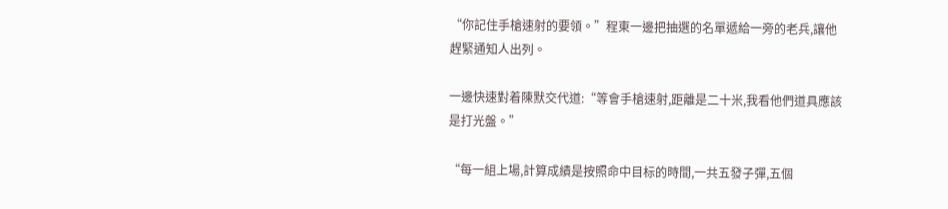“你記住手槍速射的要領。”程東一邊把抽選的名單遞給一旁的老兵,讓他趕緊通知人出列。

一邊快速對着陳默交代道:“等會手槍速射,距離是二十米,我看他們道具應該是打光盤。”

“每一組上場,計算成績是按照命中目标的時間,一共五發子彈,五個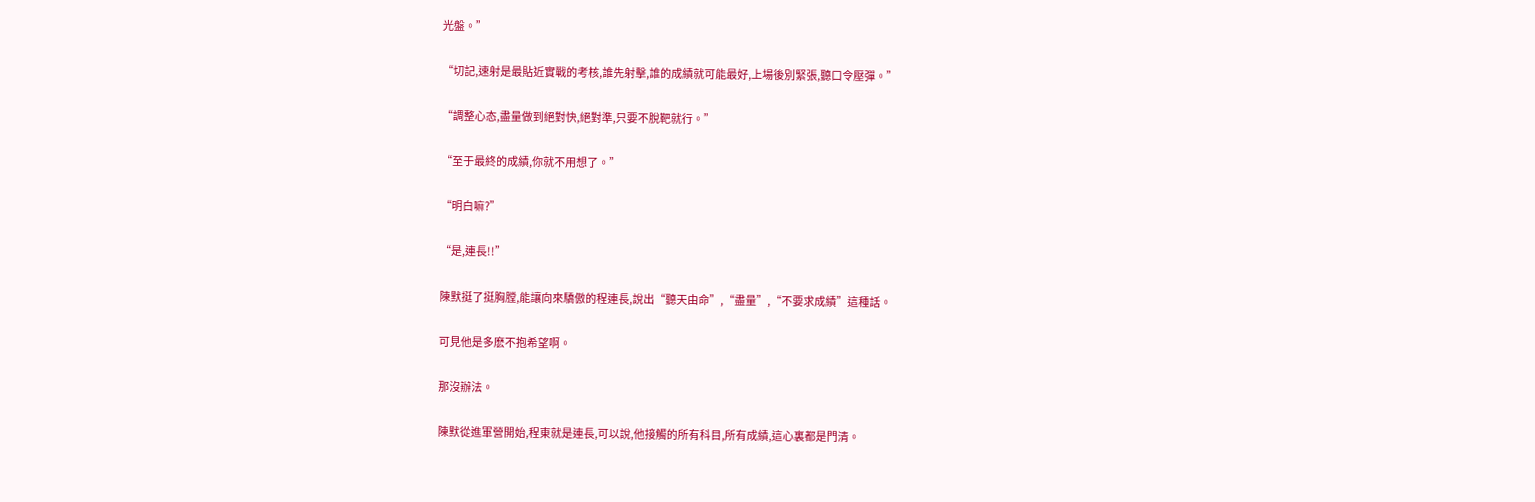光盤。”

“切記,速射是最貼近實戰的考核,誰先射擊,誰的成績就可能最好,上場後別緊張,聽口令壓彈。”

“調整心态,盡量做到絕對快,絕對準,只要不脫靶就行。”

“至于最終的成績,你就不用想了。”

“明白嘛?”

“是,連長!!”

陳默挺了挺胸膛,能讓向來驕傲的程連長,說出“聽天由命”,“盡量”,“不要求成績”這種話。

可見他是多麽不抱希望啊。

那沒辦法。

陳默從進軍營開始,程東就是連長,可以說,他接觸的所有科目,所有成績,這心裏都是門清。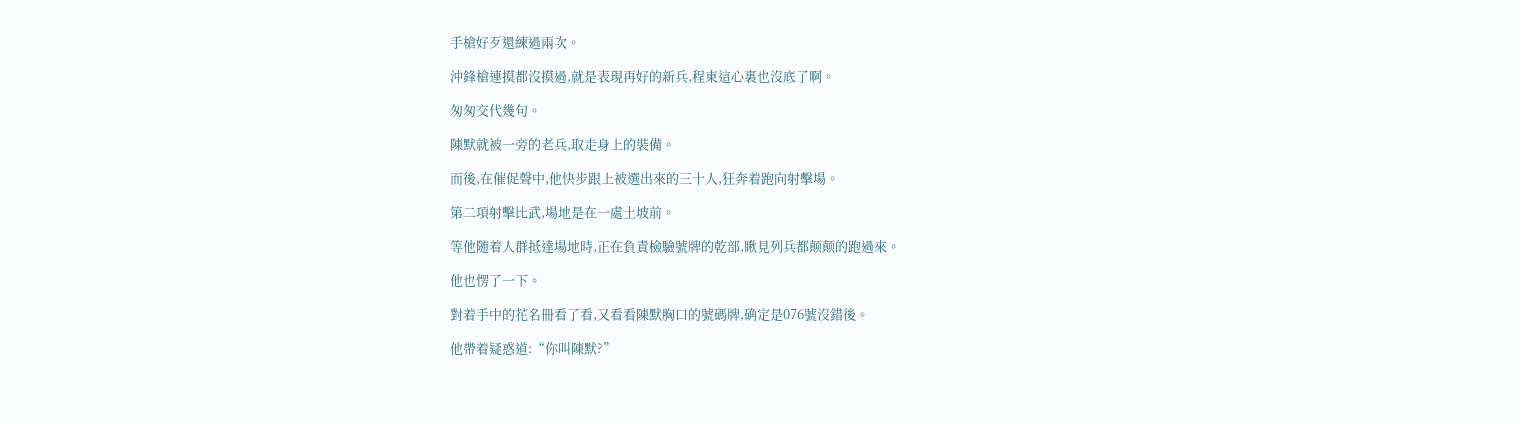手槍好歹還練過兩次。

沖鋒槍連摸都沒摸過,就是表現再好的新兵,程東這心裏也沒底了啊。

匆匆交代幾句。

陳默就被一旁的老兵,取走身上的裝備。

而後,在催促聲中,他快步跟上被選出來的三十人,狂奔着跑向射擊場。

第二項射擊比武,場地是在一處土坡前。

等他随着人群抵達場地時,正在負責檢驗號牌的乾部,瞅見列兵都颠颠的跑過來。

他也愣了一下。

對着手中的花名冊看了看,又看看陳默胸口的號碼牌,确定是076號沒錯後。

他帶着疑惑道:“你叫陳默?”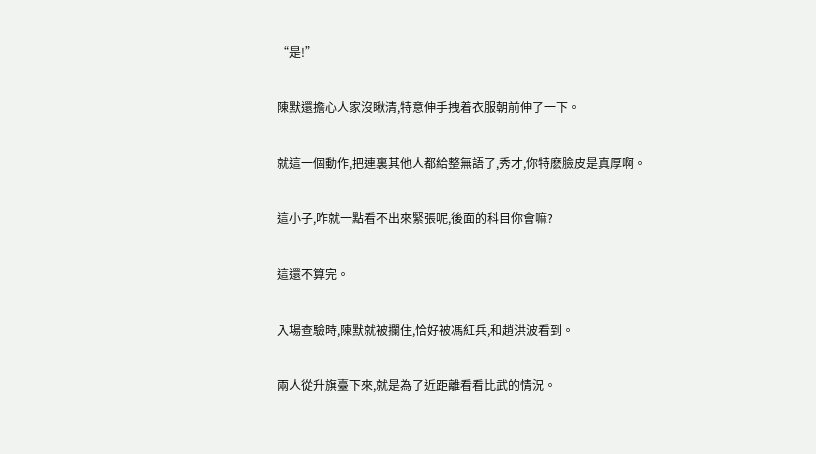“是!”

陳默還擔心人家沒瞅清,特意伸手拽着衣服朝前伸了一下。

就這一個動作,把連裏其他人都給整無語了,秀才,你特麽臉皮是真厚啊。

這小子,咋就一點看不出來緊張呢,後面的科目你會嘛?

這還不算完。

入場查驗時,陳默就被攔住,恰好被馮紅兵,和趙洪波看到。

兩人從升旗臺下來,就是為了近距離看看比武的情況。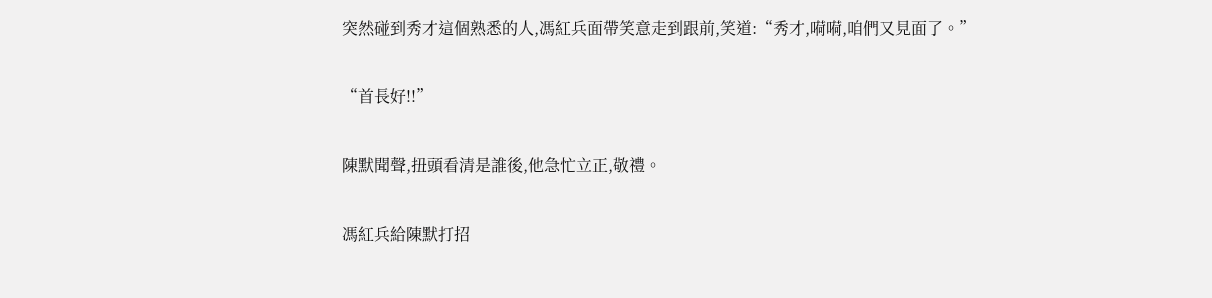突然碰到秀才這個熟悉的人,馮紅兵面帶笑意走到跟前,笑道:“秀才,嗬嗬,咱們又見面了。”

“首長好!!”

陳默聞聲,扭頭看清是誰後,他急忙立正,敬禮。

馮紅兵給陳默打招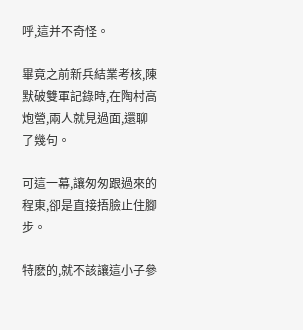呼,這并不奇怪。

畢竟之前新兵結業考核,陳默破雙軍記錄時,在陶村高炮營,兩人就見過面,還聊了幾句。

可這一幕,讓匆匆跟過來的程東,卻是直接捂臉止住腳步。

特麽的,就不該讓這小子參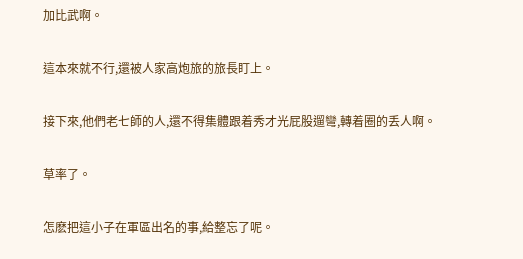加比武啊。

這本來就不行,還被人家高炮旅的旅長盯上。

接下來,他們老七師的人,還不得集體跟着秀才光屁股遛彎,轉着圈的丢人啊。

草率了。

怎麽把這小子在軍區出名的事,給整忘了呢。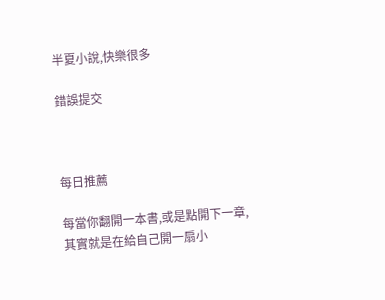半夏小說,快樂很多

錯誤提交



每日推薦

每當你翻開一本書,或是點開下一章,其實就是在給自己開一扇小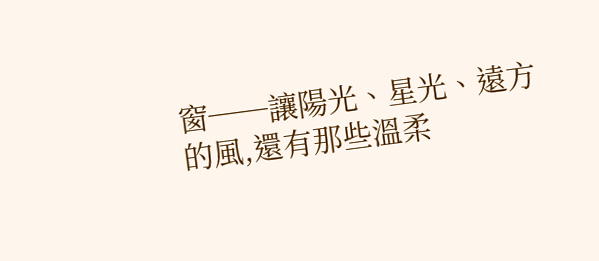窗──讓陽光、星光、遠方的風,還有那些溫柔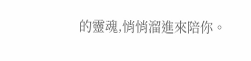的靈魂,悄悄溜進來陪你。